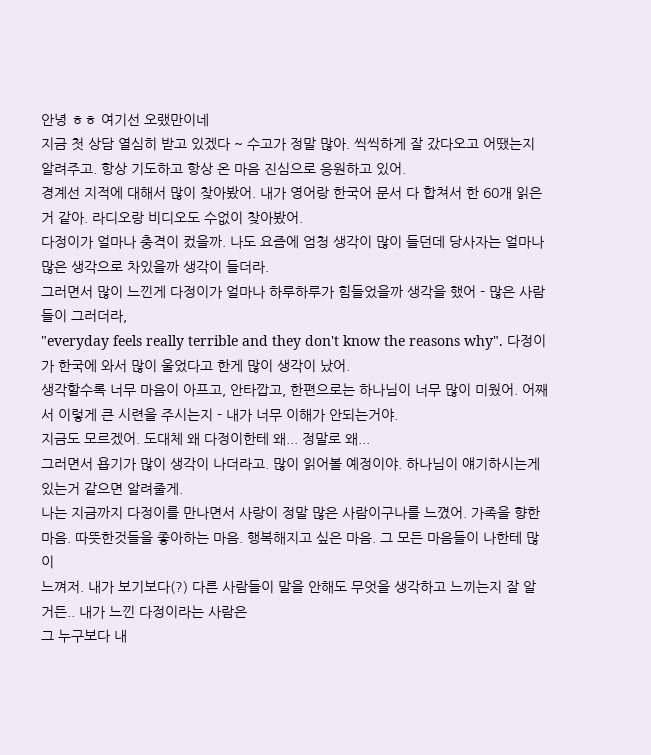안녕 ㅎㅎ 여기선 오랬만이네
지금 첫 상담 열심히 받고 있겠다 ~ 수고가 정말 많아. 씩씩하게 잘 갔다오고 어땠는지 알려주고. 항상 기도하고 항상 온 마음 진심으로 응원하고 있어.
경계선 지적에 대해서 많이 찾아봤어. 내가 영어랑 한국어 문서 다 합쳐서 한 60개 읽은거 같아. 라디오랑 비디오도 수없이 찾아봤어.
다정이가 얼마나 충격이 컸을까. 나도 요즘에 엄청 생각이 많이 들던데 당사자는 얼마나 많은 생각으로 차있을까 생각이 들더라.
그러면서 많이 느낀게 다정이가 얼마나 하루하루가 힘들었을까 생각을 했어 - 많은 사람들이 그러더라,
"everyday feels really terrible and they don't know the reasons why". 다정이가 한국에 와서 많이 울었다고 한게 많이 생각이 났어.
생각할수록 너무 마음이 아프고, 안타깝고, 한편으로는 하나님이 너무 많이 미웠어. 어째서 이렇게 큰 시련을 주시는지 - 내가 너무 이해가 안되는거야.
지금도 모르겠어. 도대체 왜 다정이한테 왜... 정말로 왜...
그러면서 욥기가 많이 생각이 나더라고. 많이 읽어볼 예정이야. 하나님이 얘기하시는게 있는거 같으면 알려줄게.
나는 지금까지 다정이를 만나면서 사랑이 정말 많은 사람이구나를 느꼈어. 가족을 향한 마음. 따뜻한것들을 좋아하는 마음. 행복해지고 싶은 마음. 그 모든 마음들이 나한테 많이
느껴저. 내가 보기보다(?) 다른 사람들이 말을 안해도 무엇을 생각하고 느끼는지 잘 알거든.. 내가 느낀 다정이라는 사람은
그 누구보다 내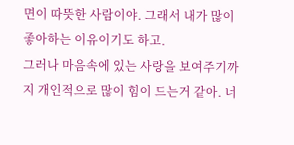면이 따뜻한 사람이야. 그래서 내가 많이 좋아하는 이유이기도 하고.
그러나 마음속에 있는 사랑을 보여주기까지 개인적으로 많이 힘이 드는거 같아. 너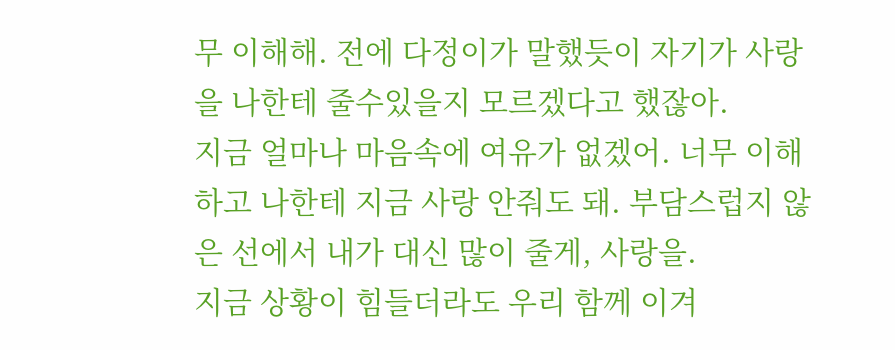무 이해해. 전에 다정이가 말했듯이 자기가 사랑을 나한테 줄수있을지 모르겠다고 했잖아.
지금 얼마나 마음속에 여유가 없겠어. 너무 이해하고 나한테 지금 사랑 안줘도 돼. 부담스럽지 않은 선에서 내가 대신 많이 줄게, 사랑을.
지금 상황이 힘들더라도 우리 함께 이겨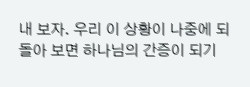내 보자. 우리 이 상황이 나중에 되돌아 보면 하나님의 간증이 되기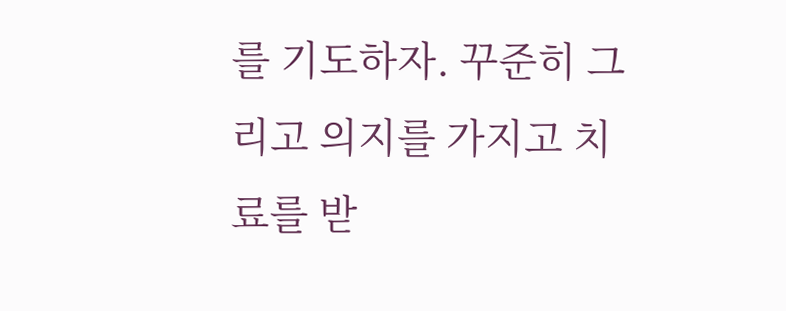를 기도하자. 꾸준히 그리고 의지를 가지고 치료를 받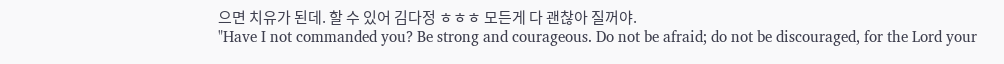으면 치유가 된데. 할 수 있어 김다정 ㅎㅎㅎ 모든게 다 괜찮아 질꺼야.
"Have I not commanded you? Be strong and courageous. Do not be afraid; do not be discouraged, for the Lord your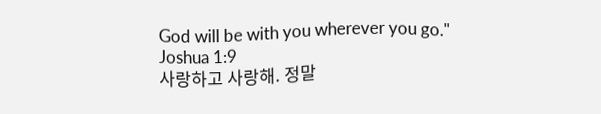God will be with you wherever you go." Joshua 1:9
사랑하고 사랑해. 정말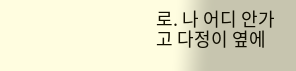로. 나 어디 안가고 다정이 옆에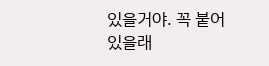있을거야. 꼭 붙어있을래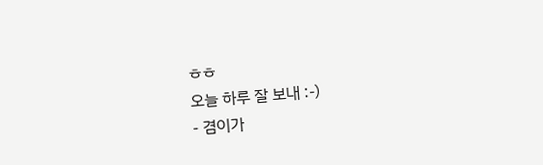ㅎㅎ
오늘 하루 잘 보내 :-)
- 겸이가